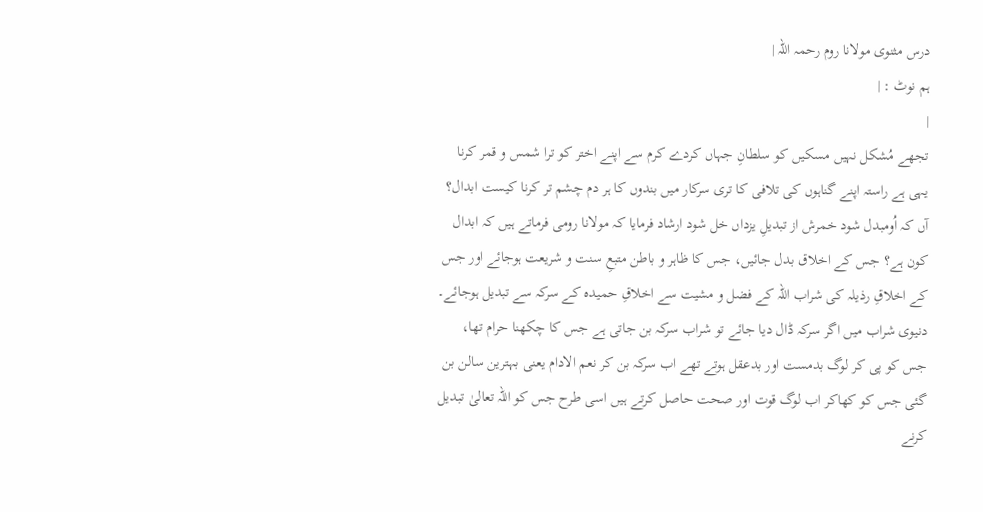درس مثنوی مولانا روم رحمہ اللہ |
ہم نوٹ : |
|
تجھے مُشکل نہیں مسکیں کو سلطانِ جہاں کردے کرم سے اپنے اختر کو ترا شمس و قمر کرنا یہی ہے راستہ اپنے گناہوں کی تلافی کا تری سرکار میں بندوں کا ہر دم چشم تر کرنا کیست ابدال؟ آں کہ اُومبدل شود خمرش از تبدیلِ یزداں خل شود ارشاد فرمایا کہ مولانا رومی فرماتے ہیں کہ ابدال کون ہے؟ جس کے اخلاق بدل جائیں، جس کا ظاہر و باطن متبعِ سنت و شریعت ہوجائے اور جس کے اخلاقِ رذیلہ کی شراب اللہ کے فضل و مشیت سے اخلاقِ حمیدہ کے سرکہ سے تبدیل ہوجائے۔ دنیوی شراب میں اگر سرکہ ڈال دیا جائے تو شراب سرکہ بن جاتی ہے جس کا چکھنا حرام تھا، جس کو پی کر لوگ بدمست اور بدعقل ہوتے تھے اب سرکہ بن کر نعم الادام یعنی بہترین سالن بن گئی جس کو کھاکر اب لوگ قوت اور صحت حاصل کرتے ہیں اسی طرح جس کو اللہ تعالیٰ تبدیل کرنے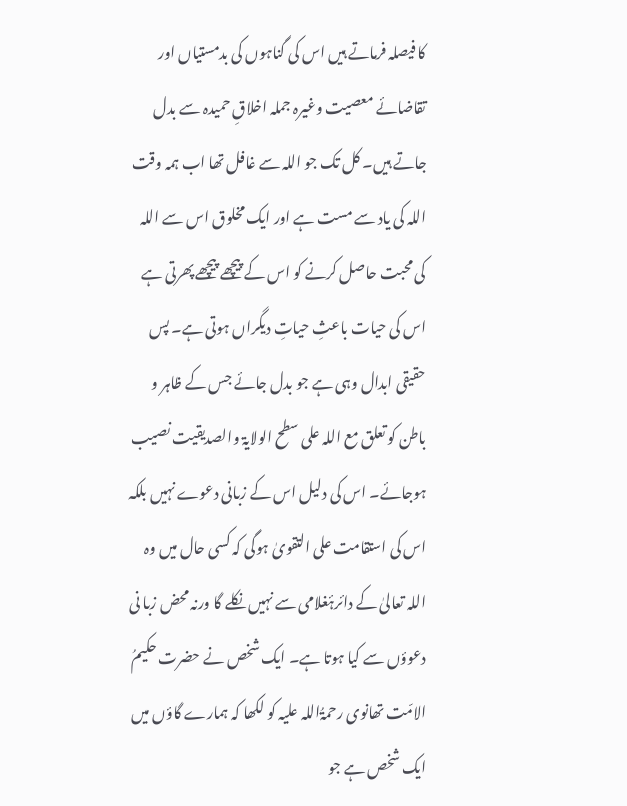کا فیصلہ فرماتے ہیں اس کی گناہوں کی بدمستیاں اور تقاضائے معصیت وغیرہ جملہ اخلاقِ حمیدہ سے بدل جاتے ہیں۔ کل تک جو اللہ سے غافل تھا اب ہمہ وقت اللہ کی یاد سے مست ہے اور ایک مخلوق اس سے اللہ کی محبت حاصل کرنے کو اس کے پیچھے پیچھے پھرتی ہے اس کی حیات باعثِ حیاتِ دیگراں ہوتی ہے۔ پس حقیقی ابدال وہی ہے جو بدل جائے جس کے ظاہر و باطن کو تعلق مع اللہ علی سطح الولایۃ والصدیقیت نصیب ہوجائے۔ اس کی دلیل اس کے زبانی دعوے نہیں بلکہ اس کی استقامت علی التقویٰ ہوگی کہ کسی حال میں وہ اللہ تعالیٰ کے دائرۂغلامی سے نہیں نکلے گا ورنہ محض زبا نی دعوؤں سے کیا ہوتا ہے۔ ایک شخص نے حضرت حکیمُ الامّت تھانوی رحمۃُاللہ علیہ کو لکھا کہ ہمارے گاؤں میں ایک شخص ہے جو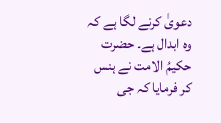دعویٰ کرنے لگا ہے کہ وہ ابدال ہے۔ حضرت حکیمُ الامت نے ہنس کر فرمایا کہ جی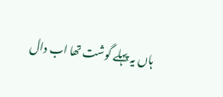ہاں یہ پہلے گوشت تھا اب دال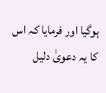ہوگیا اور فرمایا کہ اس کا یہ دعویٰ دلیل